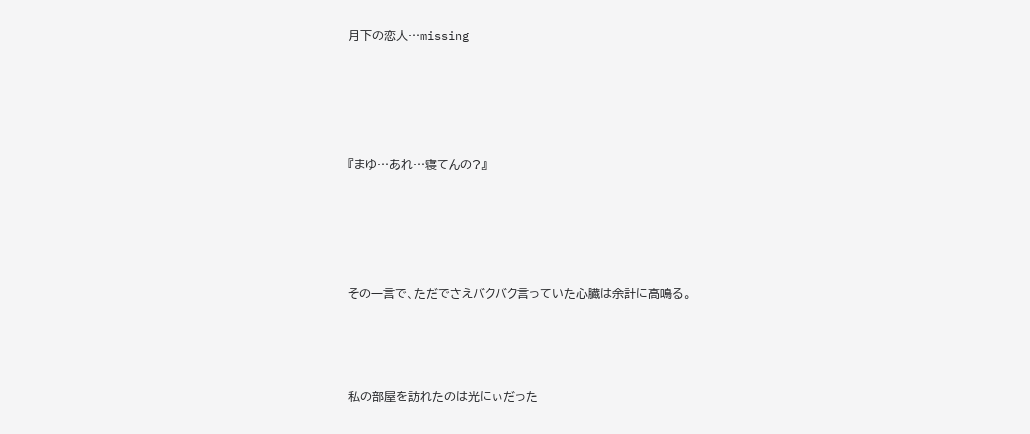月下の恋人…missing




『まゆ…あれ…寝てんの?』




その一言で、ただでさえバクバク言っていた心臓は余計に高鳴る。



私の部屋を訪れたのは光にぃだった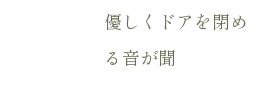優しくドアを閉める音が聞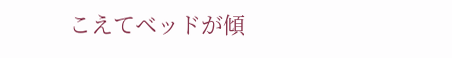こえてベッドが傾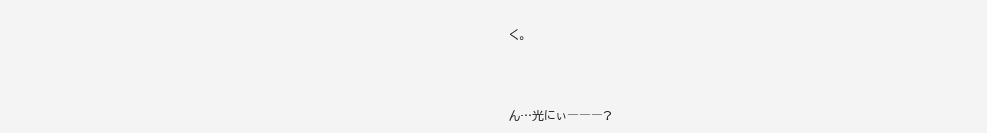く。



ん…光にぃ―――?